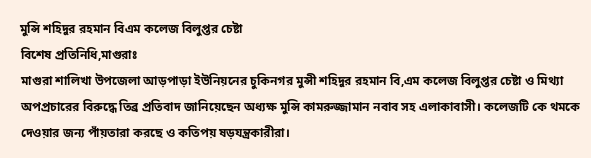মুন্সি শহিদুর রহমান বিএম কলেজ বিলুপ্তর চেষ্টা
বিশেষ প্রতিনিধি,মাগুরাঃ
মাগুরা শালিখা উপজেলা আড়পাড়া ইউনিয়নের চুকিনগর মুন্সী শহিদুর রহমান বি,এম কলেজ বিলুপ্তর চেষ্টা ও মিথ্যা অপপ্রচারের বিরুদ্ধে তিব্র প্রতিবাদ জানিয়েছেন অধ্যক্ষ মুন্সি কামরুজ্জামান নবাব সহ এলাকাবাসী। কলেজটি কে থমকে দেওয়ার জন্য পাঁয়তারা করছে ও কতিপয় ষড়যন্ত্রকারীরা।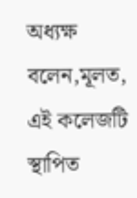অধ্যক্ষ বলেন,মূলত, এই কলেজটি স্থাপিত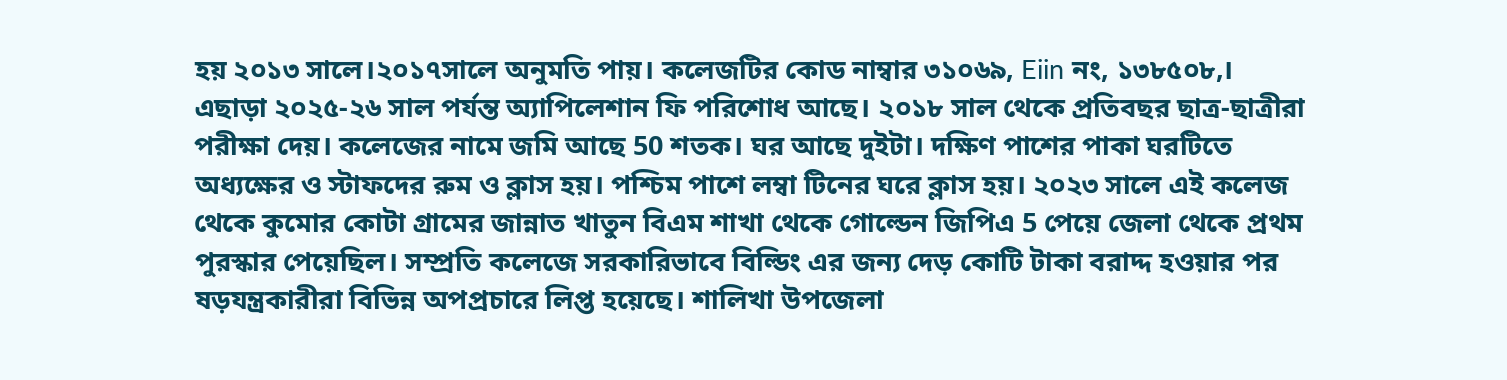হয় ২০১৩ সালে।২০১৭সালে অনুমতি পায়। কলেজটির কোড নাম্বার ৩১০৬৯, Eiin নং, ১৩৮৫০৮,। এছাড়া ২০২৫-২৬ সাল পর্যন্ত অ্যাপিলেশান ফি পরিশোধ আছে। ২০১৮ সাল থেকে প্রতিবছর ছাত্র-ছাত্রীরা পরীক্ষা দেয়। কলেজের নামে জমি আছে 50 শতক। ঘর আছে দুইটা। দক্ষিণ পাশের পাকা ঘরটিতে অধ্যক্ষের ও স্টাফদের রুম ও ক্লাস হয়। পশ্চিম পাশে লম্বা টিনের ঘরে ক্লাস হয়। ২০২৩ সালে এই কলেজ থেকে কুমোর কোটা গ্রামের জান্নাত খাতুন বিএম শাখা থেকে গোল্ডেন জিপিএ 5 পেয়ে জেলা থেকে প্রথম পুরস্কার পেয়েছিল। সম্প্রতি কলেজে সরকারিভাবে বিল্ডিং এর জন্য দেড় কোটি টাকা বরাদ্দ হওয়ার পর ষড়যন্ত্রকারীরা বিভিন্ন অপপ্রচারে লিপ্ত হয়েছে। শালিখা উপজেলা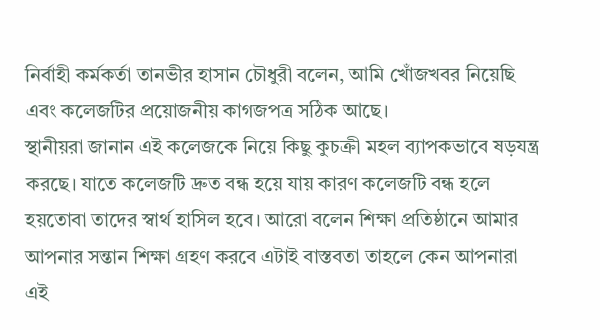নির্বাহী কর্মকর্তা তানভীর হাসান চৌধুরী বলেন, আমি খোঁজখবর নিয়েছি এবং কলেজটির প্রয়োজনীয় কাগজপত্র সঠিক আছে।
স্থানীয়রা জানান এই কলেজকে নিয়ে কিছু কুচক্রী মহল ব্যাপকভাবে ষড়যন্ত্র করছে। যাতে কলেজটি দ্রুত বন্ধ হয়ে যায় কারণ কলেজটি বন্ধ হলে হয়তোবা তাদের স্বার্থ হাসিল হবে। আরো বলেন শিক্ষা প্রতিষ্ঠানে আমার আপনার সন্তান শিক্ষা গ্রহণ করবে এটাই বাস্তবতা তাহলে কেন আপনারা এই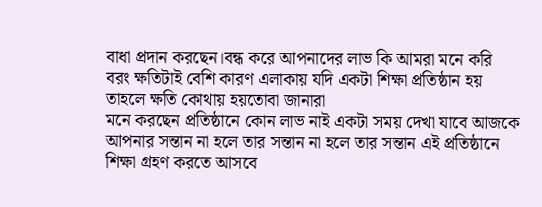বাধা প্রদান করছেন।বন্ধ করে আপনাদের লাভ কি আমরা মনে করি বরং ক্ষতিটাই বেশি কারণ এলাকায় যদি একটা শিক্ষা প্রতিষ্ঠান হয় তাহলে ক্ষতি কোথায় হয়তোবা জানারা
মনে করছেন প্রতিষ্ঠানে কোন লাভ নাই একটা সময় দেখা যাবে আজকে আপনার সন্তান না হলে তার সন্তান না হলে তার সন্তান এই প্রতিষ্ঠানে শিক্ষা গ্রহণ করতে আসবে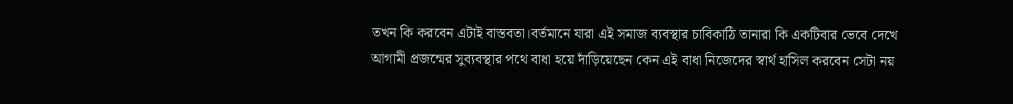তখন কি করবেন এটাই বাস্তবতা।বর্তমানে যারা এই সমাজ ব্যবস্থার চাবিকাঠি তানারা কি একটিবার ভেবে দেখে আগামী প্রজন্মের সুব্যবস্থার পথে বাধা হয়ে দাঁড়িয়েছেন কেন এই বাধা নিজেদের স্বার্থ হাসিল করবেন সেটা নয়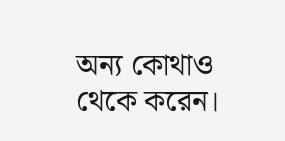অন্য কোথাও থেকে করেন।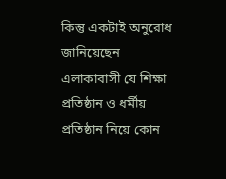কিন্তু একটাই অনুরোধ জানিয়েছেন এলাকাবাসী যে শিক্ষা প্রতিষ্ঠান ও ধর্মীয় প্রতিষ্ঠান নিয়ে কোন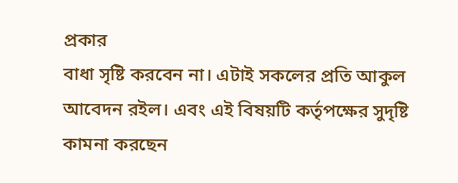প্রকার
বাধা সৃষ্টি করবেন না। এটাই সকলের প্রতি আকুল আবেদন রইল। এবং এই বিষয়টি কর্তৃপক্ষের সুদৃষ্টি কামনা করছেন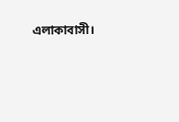এলাকাবাসী।